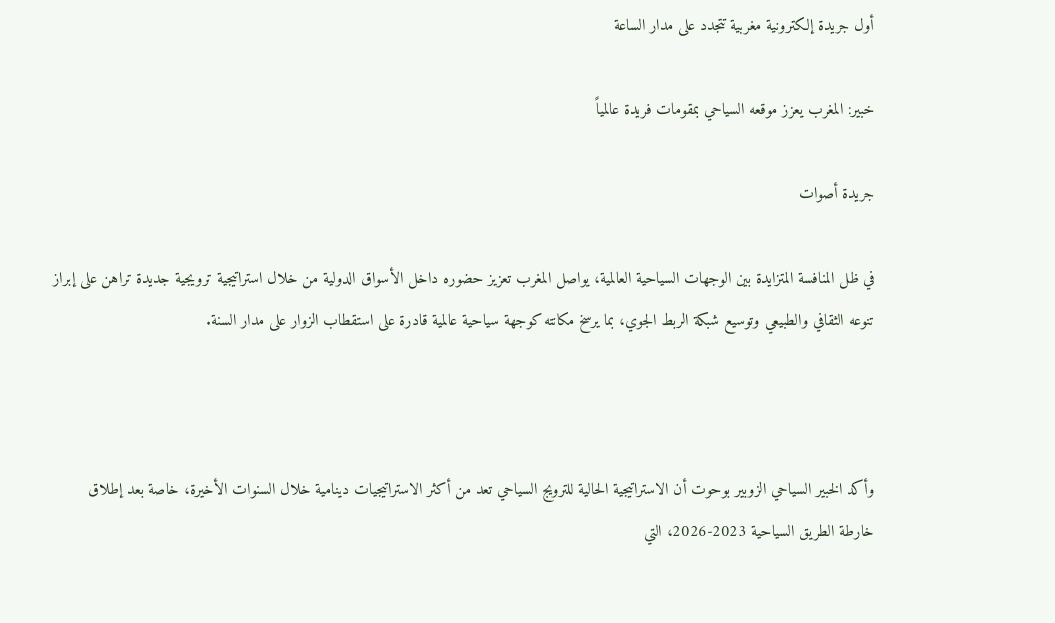أول جريدة إلكترونية مغربية تتجدد على مدار الساعة

خبير: المغرب يعزز موقعه السياحي بمقومات فريدة عالمياً

جريدة أصوات

في ظل المنافسة المتزايدة بين الوجهات السياحية العالمية، يواصل المغرب تعزيز حضوره داخل الأسواق الدولية من خلال استراتيجية ترويجية جديدة تراهن على إبراز تنوعه الثقافي والطبيعي وتوسيع شبكة الربط الجوي، بما يرسخ مكانته كوجهة سياحية عالمية قادرة على استقطاب الزوار على مدار السنة.



وأكد الخبير السياحي الزوبير بوحوت أن الاستراتيجية الحالية للترويج السياحي تعد من أكثر الاستراتيجيات دينامية خلال السنوات الأخيرة، خاصة بعد إطلاق خارطة الطريق السياحية 2023-2026، التي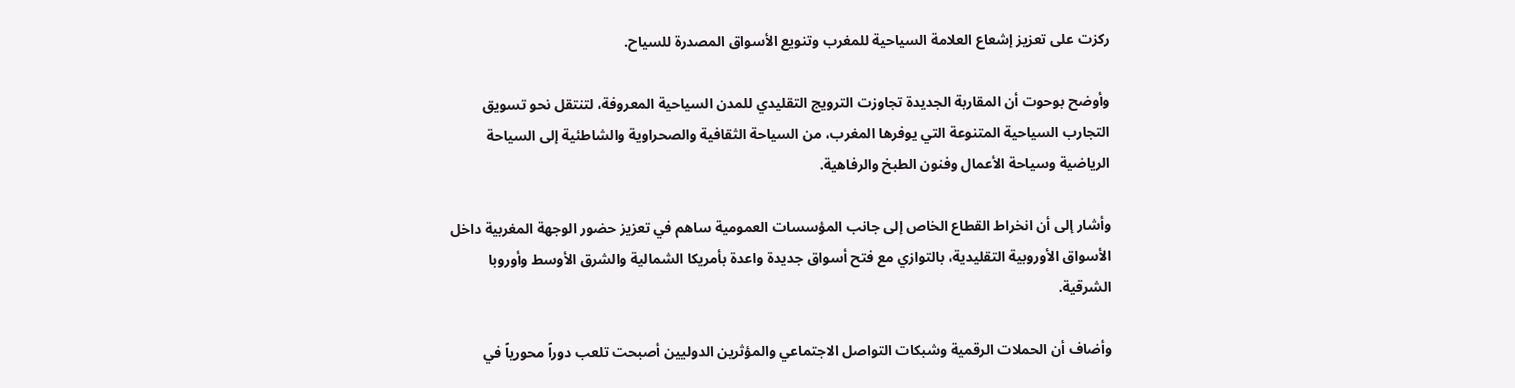ركزت على تعزيز إشعاع العلامة السياحية للمغرب وتنويع الأسواق المصدرة للسياح.

وأوضح بوحوت أن المقاربة الجديدة تجاوزت الترويج التقليدي للمدن السياحية المعروفة، لتنتقل نحو تسويق التجارب السياحية المتنوعة التي يوفرها المغرب، من السياحة الثقافية والصحراوية والشاطئية إلى السياحة الرياضية وسياحة الأعمال وفنون الطبخ والرفاهية.

وأشار إلى أن انخراط القطاع الخاص إلى جانب المؤسسات العمومية ساهم في تعزيز حضور الوجهة المغربية داخل الأسواق الأوروبية التقليدية، بالتوازي مع فتح أسواق جديدة واعدة بأمريكا الشمالية والشرق الأوسط وأوروبا الشرقية.

وأضاف أن الحملات الرقمية وشبكات التواصل الاجتماعي والمؤثرين الدوليين أصبحت تلعب دوراً محورياً في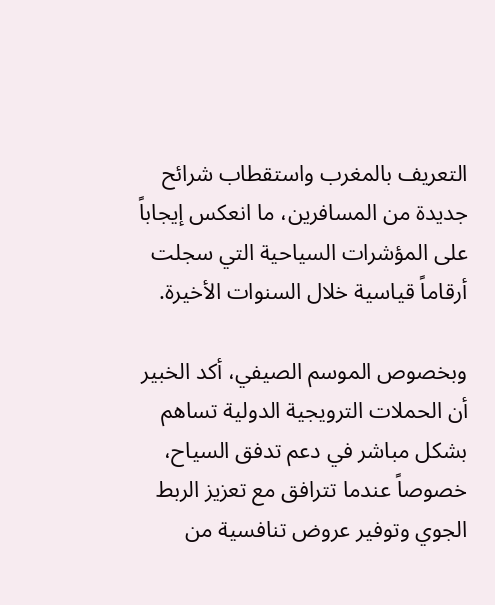التعريف بالمغرب واستقطاب شرائح جديدة من المسافرين، ما انعكس إيجاباً على المؤشرات السياحية التي سجلت أرقاماً قياسية خلال السنوات الأخيرة.

وبخصوص الموسم الصيفي، أكد الخبير أن الحملات الترويجية الدولية تساهم بشكل مباشر في دعم تدفق السياح، خصوصاً عندما تترافق مع تعزيز الربط الجوي وتوفير عروض تنافسية من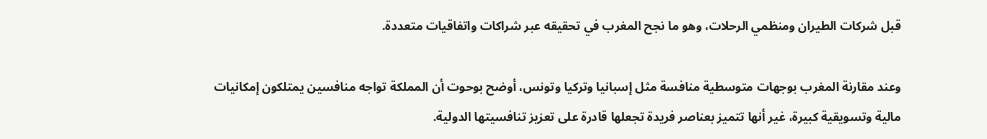قبل شركات الطيران ومنظمي الرحلات، وهو ما نجح المغرب في تحقيقه عبر شراكات واتفاقيات متعددة.

وعند مقارنة المغرب بوجهات متوسطية منافسة مثل إسبانيا وتركيا وتونس، أوضح بوحوت أن المملكة تواجه منافسين يمتلكون إمكانيات مالية وتسويقية كبيرة، غير أنها تتميز بعناصر فريدة تجعلها قادرة على تعزيز تنافسيتها الدولية.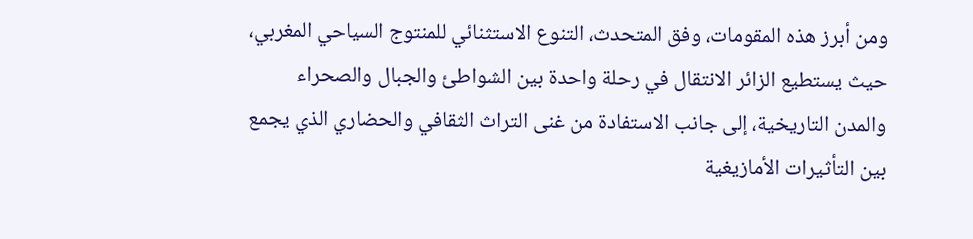ومن أبرز هذه المقومات، وفق المتحدث، التنوع الاستثنائي للمنتوج السياحي المغربي، حيث يستطيع الزائر الانتقال في رحلة واحدة بين الشواطئ والجبال والصحراء والمدن التاريخية، إلى جانب الاستفادة من غنى التراث الثقافي والحضاري الذي يجمع بين التأثيرات الأمازيغية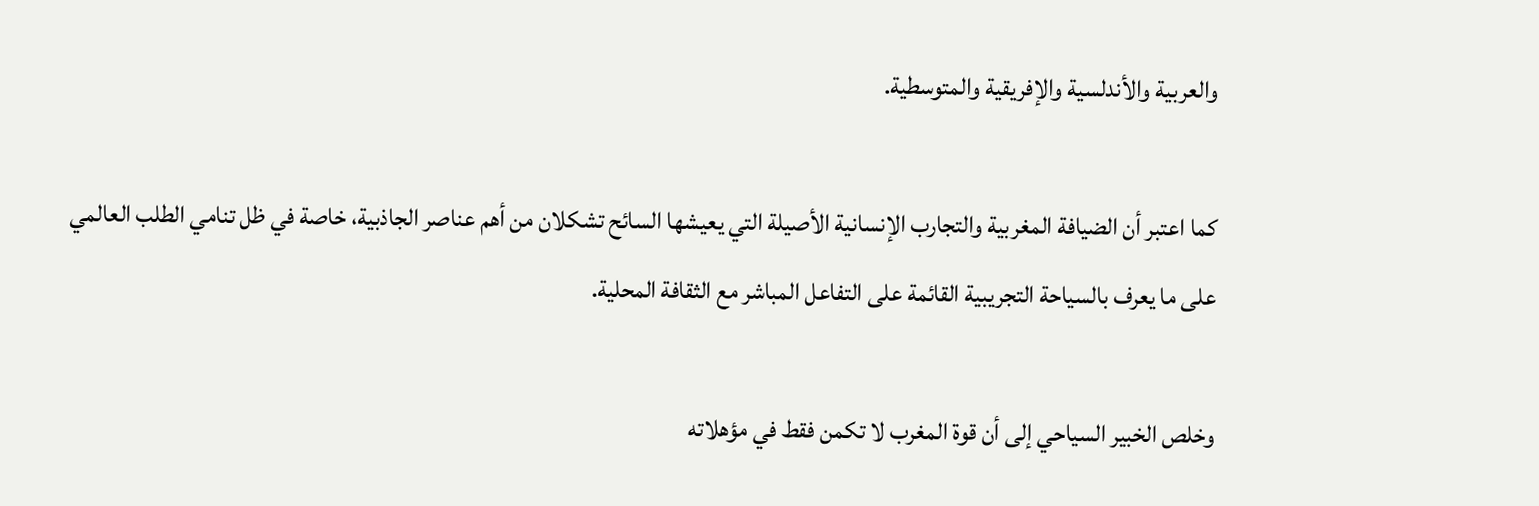والعربية والأندلسية والإفريقية والمتوسطية.

كما اعتبر أن الضيافة المغربية والتجارب الإنسانية الأصيلة التي يعيشها السائح تشكلان من أهم عناصر الجاذبية، خاصة في ظل تنامي الطلب العالمي على ما يعرف بالسياحة التجريبية القائمة على التفاعل المباشر مع الثقافة المحلية.

وخلص الخبير السياحي إلى أن قوة المغرب لا تكمن فقط في مؤهلاته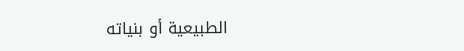الطبيعية أو بنياته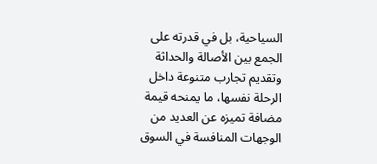السياحية، بل في قدرته على الجمع بين الأصالة والحداثة وتقديم تجارب متنوعة داخل الرحلة نفسها، ما يمنحه قيمة مضافة تميزه عن العديد من الوجهات المنافسة في السوق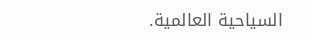السياحية العالمية.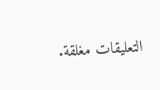التعليقات مغلقة.